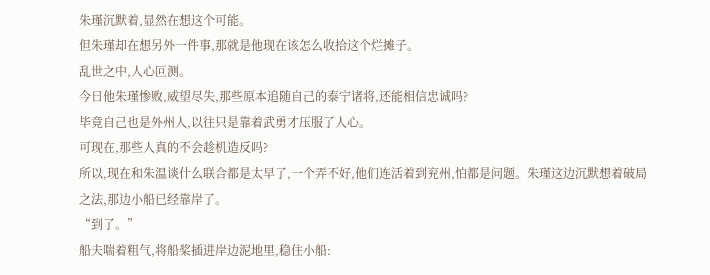朱瑾沉默着,显然在想这个可能。
但朱瑾却在想另外一件事,那就是他现在该怎么收拾这个烂摊子。
乱世之中,人心叵测。
今日他朱瑾惨败,威望尽失,那些原本追随自己的泰宁诸将,还能相信忠诚吗?
毕竟自己也是外州人,以往只是靠着武勇才压服了人心。
可现在,那些人真的不会趁机造反吗?
所以,现在和朱温谈什么联合都是太早了,一个弄不好,他们连活着到兖州,怕都是问题。朱瑾这边沉默想着破局之法,那边小船已经靠岸了。
“到了。”
船夫喘着粗气,将船桨插进岸边泥地里,稳住小船: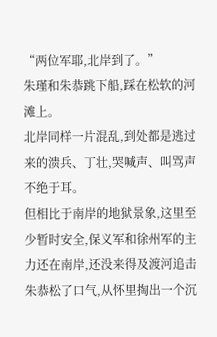“两位军耶,北岸到了。”
朱瑾和朱恭跳下船,踩在松软的河滩上。
北岸同样一片混乱,到处都是逃过来的溃兵、丁壮,哭喊声、叫骂声不绝于耳。
但相比于南岸的地狱景象,这里至少暂时安全,保义军和徐州军的主力还在南岸,还没来得及渡河追击朱恭松了口气,从怀里掏出一个沉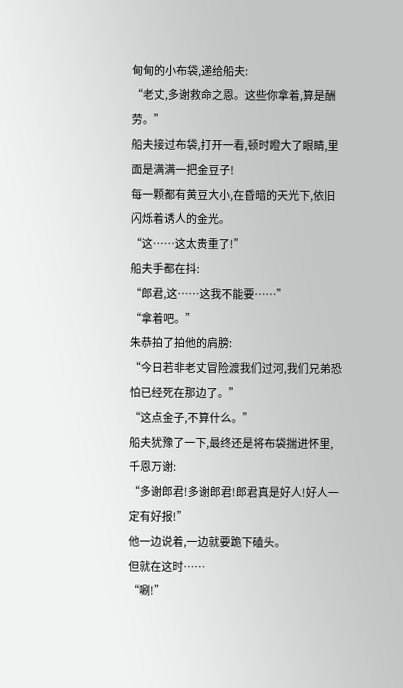甸甸的小布袋,递给船夫:
“老丈,多谢救命之恩。这些你拿着,算是酬劳。”
船夫接过布袋,打开一看,顿时瞪大了眼睛,里面是满满一把金豆子!
每一颗都有黄豆大小,在昏暗的天光下,依旧闪烁着诱人的金光。
“这……这太贵重了!”
船夫手都在抖:
“郎君,这……这我不能要……”
“拿着吧。”
朱恭拍了拍他的肩膀:
“今日若非老丈冒险渡我们过河,我们兄弟恐怕已经死在那边了。”
“这点金子,不算什么。”
船夫犹豫了一下,最终还是将布袋揣进怀里,千恩万谢:
“多谢郎君!多谢郎君!郎君真是好人!好人一定有好报!”
他一边说着,一边就要跪下磕头。
但就在这时……
“唰!”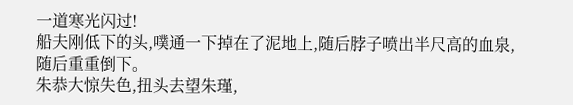一道寒光闪过!
船夫刚低下的头,噗通一下掉在了泥地上,随后脖子喷出半尺高的血泉,随后重重倒下。
朱恭大惊失色,扭头去望朱瑾,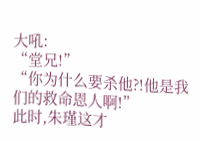大吼:
“堂兄!”
“你为什么要杀他?!他是我们的救命恩人啊!”
此时,朱瑾这才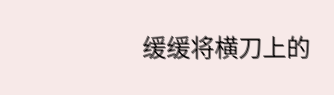缓缓将横刀上的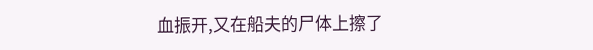血振开,又在船夫的尸体上擦了